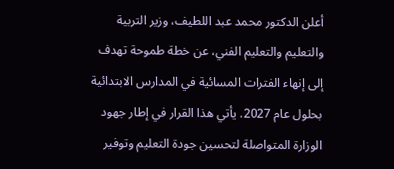أعلن الدكتور محمد عبد اللطيف، وزير التربية والتعليم والتعليم الفني، عن خطة طموحة تهدف إلى إنهاء الفترات المسائية في المدارس الابتدائية بحلول عام 2027. يأتي هذا القرار في إطار جهود الوزارة المتواصلة لتحسين جودة التعليم وتوفير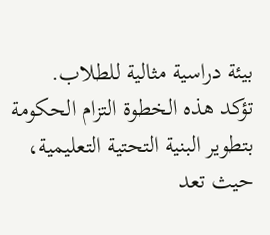بيئة دراسية مثالية للطلاب.
تؤكد هذه الخطوة التزام الحكومة بتطوير البنية التحتية التعليمية، حيث تعد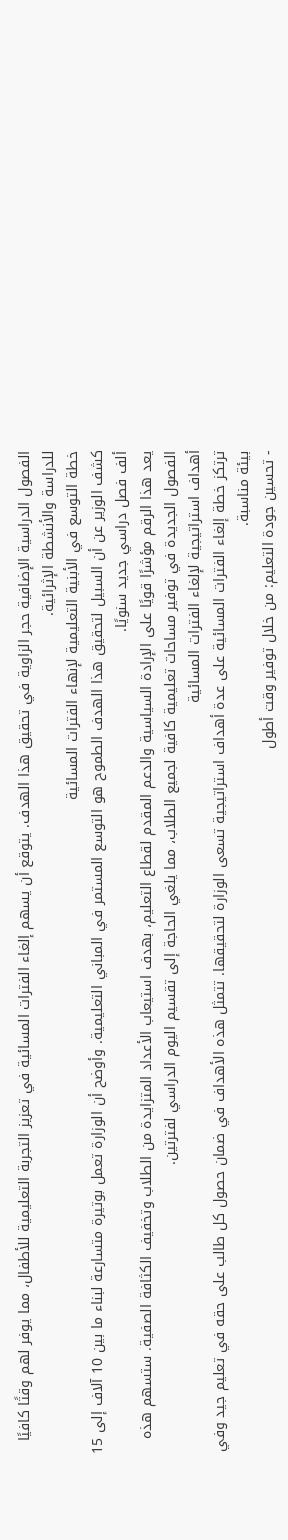الفصول الدراسية الإضافية حجر الزاوية في تحقيق هذا الهدف. يتوقع أن يسهم إلغاء الفترات المسائية في تعزيز التجربة التعليمية للأطفال، مما يوفر لهم وقتًا كافيًا للدراسة والأنشطة الإثرائية.
خطة التوسع في الأبنية التعليمية لإنهاء الفترات المسائية
كشف الوزير عن أن السبيل لتحقيق هذا الهدف الطموح هو التوسع المستمر في المباني التعليمية. وأوضح أن الوزارة تعمل بوتيرة متسارعة لبناء ما بين 10 آلاف إلى 15 ألف فصل دراسي جديد سنويًا.
يعد هذا الرقم مؤشرًا قويًا على الإرادة السياسية والدعم المقدم لقطاع التعليم، بهدف استيعاب الأعداد المتزايدة من الطلاب وتخفيف الكثافة الصفية. ستسهم هذه الفصول الجديدة في توفير مساحات تعليمية كافية لجميع الطلاب، مما يلغي الحاجة إلى تقسيم اليوم الدراسي لفترتين.
أهداف استراتيجية لإلغاء الفترات المسائية
ترتكز خطة إلغاء الفترات المسائية على عدة أهداف استراتيجية تسعى الوزارة لتحقيقها. تتمثل هذه الأهداف في ضمان حصول كل طالب على حقه في تعليم جيد وفي بيئة مناسبة.
- تحسين جودة التعليم: من خلال توفير وقت أطول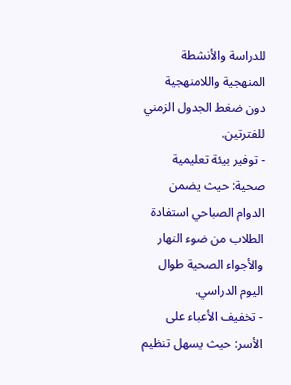للدراسة والأنشطة المنهجية واللامنهجية دون ضغط الجدول الزمني للفترتين.
- توفير بيئة تعليمية صحية: حيث يضمن الدوام الصباحي استفادة الطلاب من ضوء النهار والأجواء الصحية طوال اليوم الدراسي.
- تخفيف الأعباء على الأسر: حيث يسهل تنظيم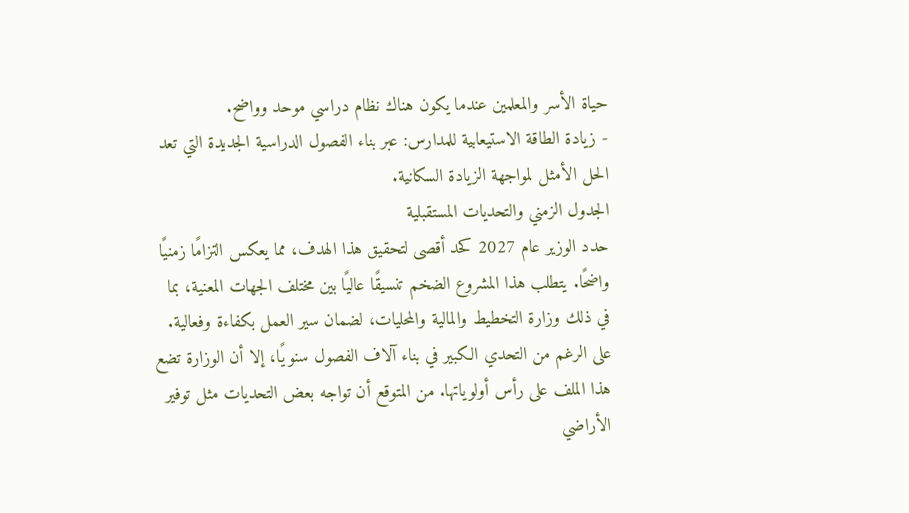حياة الأسر والمعلمين عندما يكون هناك نظام دراسي موحد وواضح.
- زيادة الطاقة الاستيعابية للمدارس: عبر بناء الفصول الدراسية الجديدة التي تعد الحل الأمثل لمواجهة الزيادة السكانية.
الجدول الزمني والتحديات المستقبلية
حدد الوزير عام 2027 كحد أقصى لتحقيق هذا الهدف، مما يعكس التزامًا زمنيًا واضحًا. يتطلب هذا المشروع الضخم تنسيقًا عاليًا بين مختلف الجهات المعنية، بما في ذلك وزارة التخطيط والمالية والمحليات، لضمان سير العمل بكفاءة وفعالية.
على الرغم من التحدي الكبير في بناء آلاف الفصول سنويًا، إلا أن الوزارة تضع هذا الملف على رأس أولوياتها. من المتوقع أن تواجه بعض التحديات مثل توفير الأراضي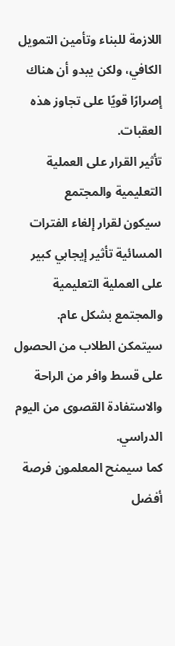اللازمة للبناء وتأمين التمويل الكافي، ولكن يبدو أن هناك إصرارًا قويًا على تجاوز هذه العقبات.
تأثير القرار على العملية التعليمية والمجتمع
سيكون لقرار إلغاء الفترات المسائية تأثير إيجابي كبير على العملية التعليمية والمجتمع بشكل عام. سيتمكن الطلاب من الحصول على قسط وافر من الراحة والاستفادة القصوى من اليوم الدراسي.
كما سيمنح المعلمون فرصة أفضل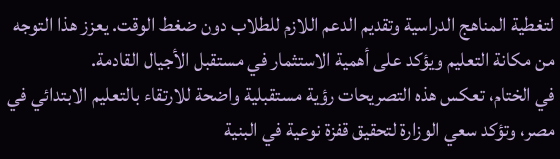لتغطية المناهج الدراسية وتقديم الدعم اللازم للطلاب دون ضغط الوقت. يعزز هذا التوجه من مكانة التعليم ويؤكد على أهمية الاستثمار في مستقبل الأجيال القادمة.
في الختام، تعكس هذه التصريحات رؤية مستقبلية واضحة للارتقاء بالتعليم الابتدائي في مصر، وتؤكد سعي الوزارة لتحقيق قفزة نوعية في البنية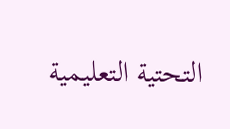التحتية التعليمية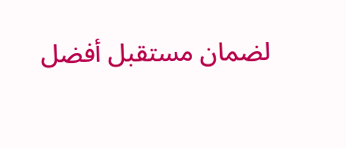لضمان مستقبل أفضل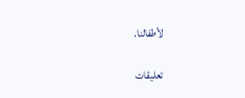لأطفالنا.

تعليقات